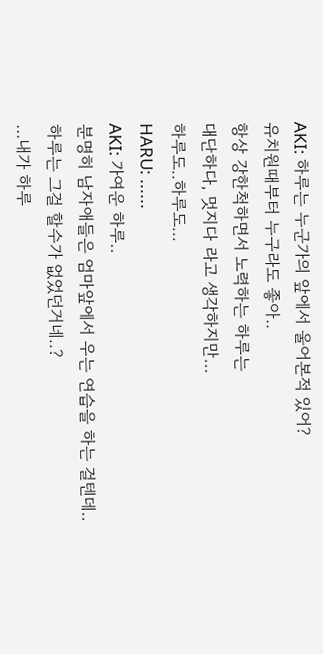AKI: 하루는 누군가의 앞에서 울어본적 있어?
유치원때부터 누구라도 좋아..
항상 강한척하면서 노력하는 하루는
대단하다, 멋지다 라고 생각하지만...
하루도..하루도...
HARU: ......
AKI: 가여운 하루..
분명히 남자애들은 엄마앞에서 우는 연습을 하는 걸텐데..
하루는 그걸 할수가 없었던거네..?
...내가 하루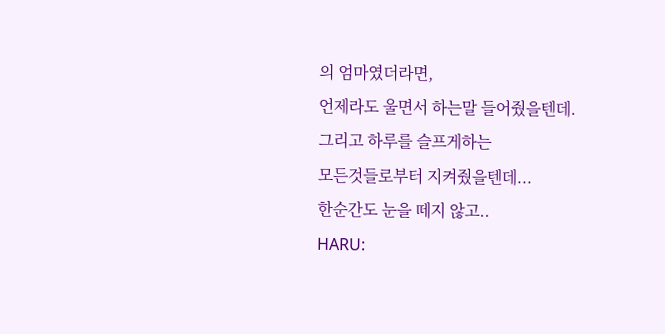의 엄마였더라면,
언제라도 울면서 하는말 들어줬을텐데.
그리고 하루를 슬프게하는
모든것들로부터 지켜줬을텐데...
한순간도 눈을 떼지 않고..
HARU: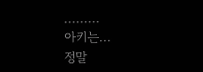.........
아키는...
정말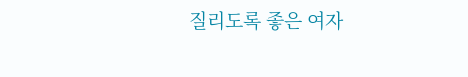질리도록 좋은 여자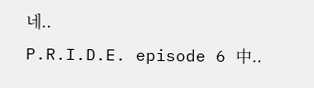네..
P.R.I.D.E. episode 6 中..